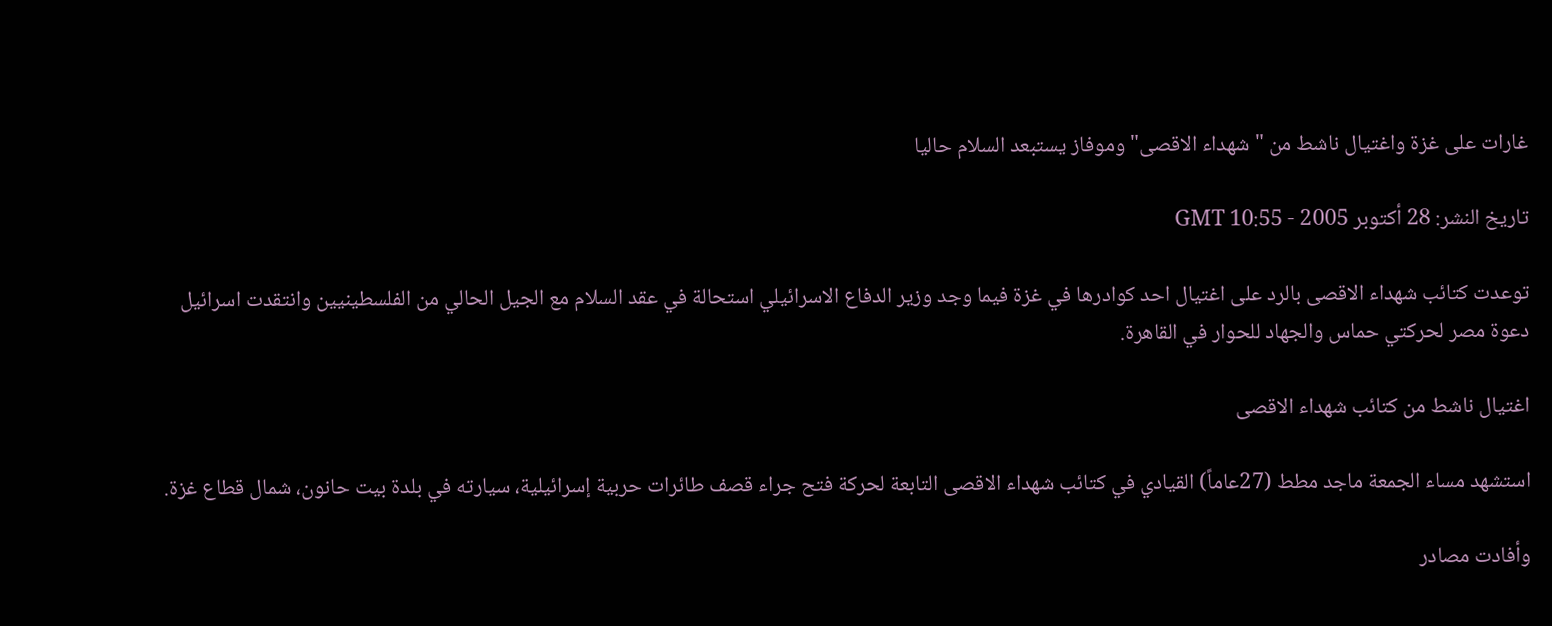غارات على غزة واغتيال ناشط من "شهداء الاقصى" وموفاز يستبعد السلام حاليا

تاريخ النشر: 28 أكتوبر 2005 - 10:55 GMT

توعدت كتائب شهداء الاقصى بالرد على اغتيال احد كوادرها في غزة فيما وجد وزير الدفاع الاسرائيلي استحالة في عقد السلام مع الجيل الحالي من الفلسطينيين وانتقدت اسرائيل دعوة مصر لحركتي حماس والجهاد للحوار في القاهرة.

اغتيال ناشط من كتائب شهداء الاقصى

استشهد مساء الجمعة ماجد مطط (27عاماً) القيادي في كتائب شهداء الاقصى التابعة لحركة فتح جراء قصف طائرات حربية إسرائيلية، سيارته في بلدة بيت حانون، شمال قطاع غزة.

وأفادت مصادر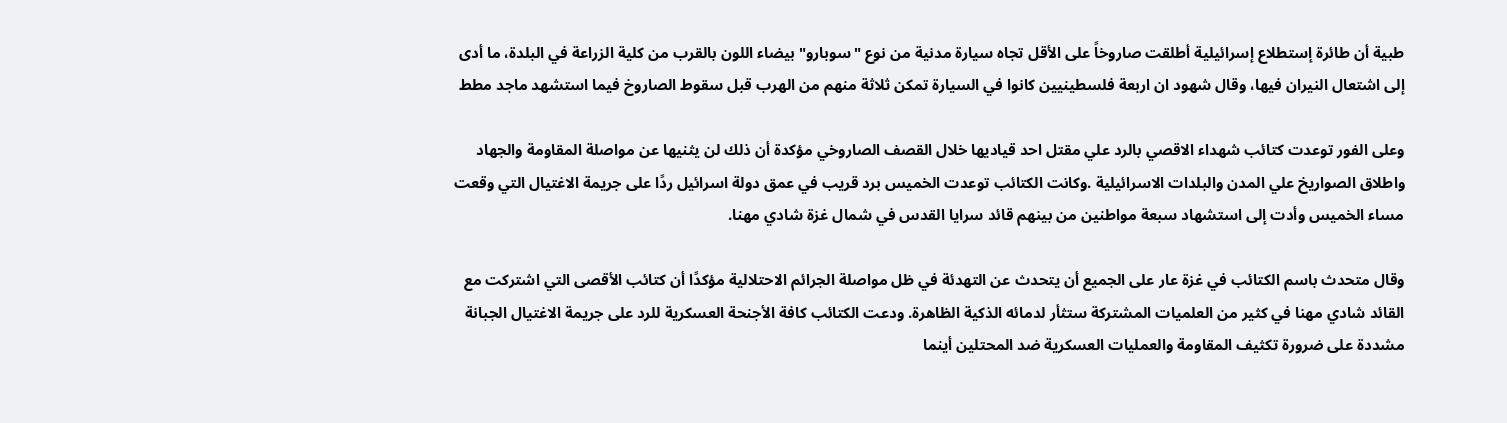طبية أن طائرة إستطلاع إسرائيلية أطلقت صاروخاً على الأقل تجاه سيارة مدنية من نوع "سوبارو" بيضاء اللون بالقرب من كلية الزراعة في البلدة، ما أدى إلى اشتعال النيران فيها، وقال شهود ان اربعة فلسطينيين كانوا في السيارة تمكن ثلاثة منهم من الهرب قبل سقوط الصاروخ فيما استشهد ماجد مطط

وعلى الفور توعدت كتائب شهداء الاقصي بالرد علي مقتل احد قياديها خلال القصف الصاروخي مؤكدة أن ذلك لن يثنيها عن مواصلة المقاومة والجهاد واطلاق الصواريخ علي المدن والبلدات الاسرائيلية .وكانت الكتائب توعدت الخميس برد قريب في عمق دولة اسرائيل ردًا على جريمة الاغتيال التي وقعت مساء الخميس وأدت إلى استشهاد سبعة مواطنين من بينهم قائد سرايا القدس في شمال غزة شادي مهنا.

وقال متحدث باسم الكتائب في غزة عار على الجميع أن يتحدث عن التهدئة في ظل مواصلة الجرائم الاحتلالية مؤكدًا أن كتائب الأقصى التي اشتركت مع القائد شادي مهنا في كثير من العلميات المشتركة ستثأر لدمائه الذكية الظاهرة. ودعت الكتائب كافة الأجنحة العسكرية للرد على جريمة الاغتيال الجبانة مشددة على ضرورة تكثيف المقاومة والعمليات العسكرية ضد المحتلين أينما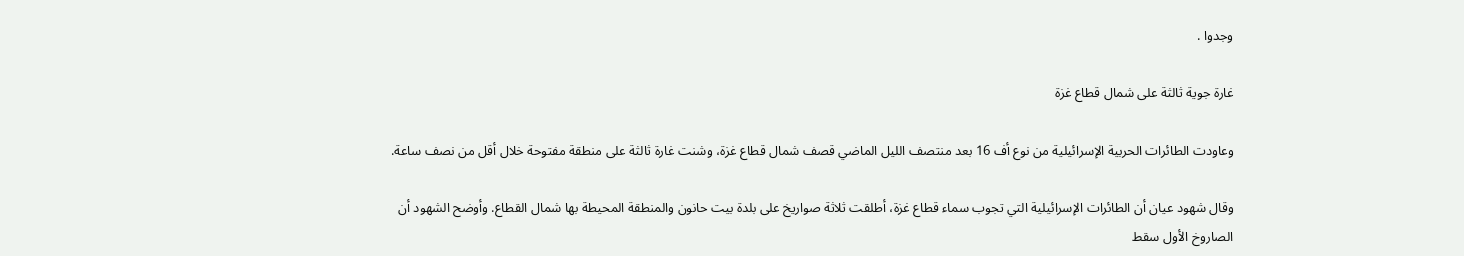وجدوا .

غارة جوية ثالثة على شمال قطاع غزة

وعاودت الطائرات الحربية الإسرائيلية من نوع أف 16 بعد منتصف الليل الماضي قصف شمال قطاع غزة، وشنت غارة ثالثة على منطقة مفتوحة خلال أقل من نصف ساعة.

وقال شهود عيان أن الطائرات الإسرائيلية التي تجوب سماء قطاع غزة، أطلقت ثلاثة صواريخ على بلدة بيت حانون والمنطقة المحيطة بها شمال القطاع. وأوضح الشهود أن الصاروخ الأول سقط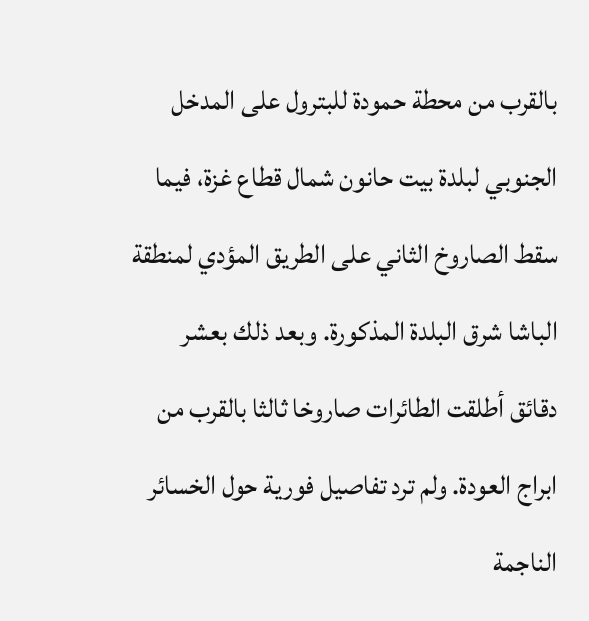بالقرب من محطة حمودة للبترول على المدخل الجنوبي لبلدة بيت حانون شمال قطاع غزة، فيما سقط الصاروخ الثاني على الطريق المؤدي لمنطقة الباشا شرق البلدة المذكورة. وبعد ذلك بعشر دقائق أطلقت الطائرات صاروخا ثالثا بالقرب من ابراج العودة. ولم ترد تفاصيل فورية حول الخسائر الناجمة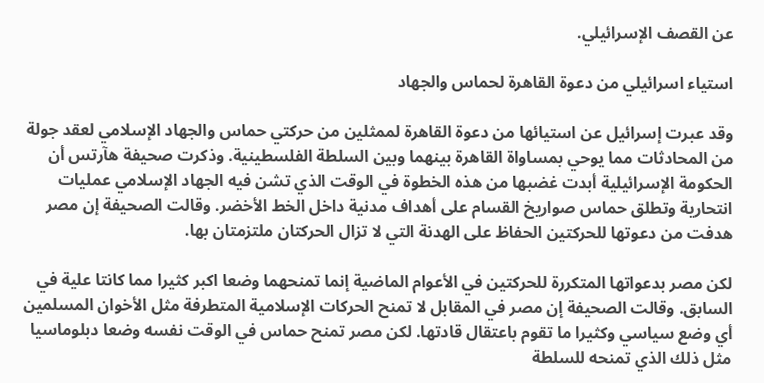عن القصف الإسرائيلي.

استياء اسرائيلي من دعوة القاهرة لحماس والجهاد

وقد عبرت إسرائيل عن استيائها من دعوة القاهرة لممثلين من حركتي حماس والجهاد الإسلامي لعقد جولة من المحادثات مما يوحي بمساواة القاهرة بينهما وبين السلطة الفلسطينية. وذكرت صحيفة هآرتس أن الحكومة الإسرائيلية أبدت غضبها من هذه الخطوة في الوقت الذي تشن فيه الجهاد الإسلامي عمليات انتحارية وتطلق حماس صواريخ القسام على أهداف مدنية داخل الخط الأخضر. وقالت الصحيفة إن مصر هدفت من دعوتها للحركتين الحفاظ على الهدنة التي لا تزال الحركتان ملتزمتان بها.

لكن مصر بدعواتها المتكررة للحركتين في الأعوام الماضية إنما تمنحهما وضعا اكبر كثيرا مما كانتا علية في السابق. وقالت الصحيفة إن مصر في المقابل لا تمنح الحركات الإسلامية المتطرفة مثل الأخوان المسلمين أي وضع سياسي وكثيرا ما تقوم باعتقال قادتها. لكن مصر تمنح حماس في الوقت نفسه وضعا دبلوماسيا مثل ذلك الذي تمنحه للسلطة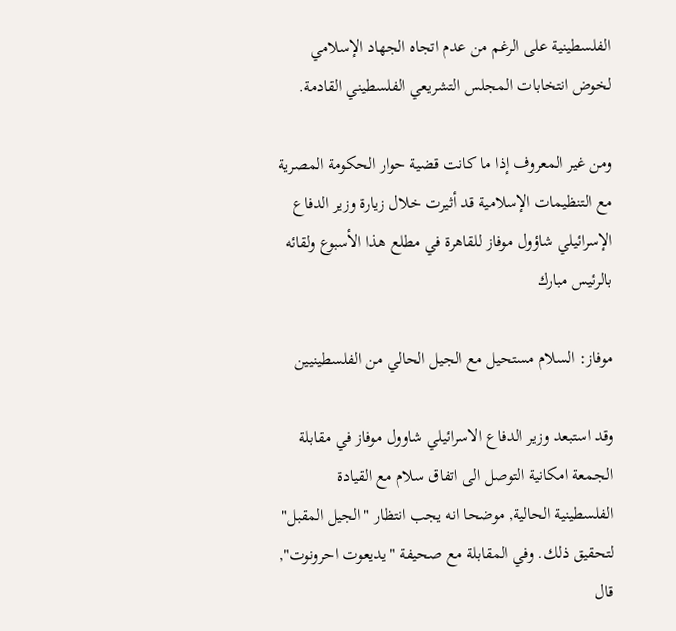الفلسطينية على الرغم من عدم اتجاه الجهاد الإسلامي لخوض انتخابات المجلس التشريعي الفلسطيني القادمة.

ومن غير المعروف إذا ما كانت قضية حوار الحكومة المصرية مع التنظيمات الإسلامية قد أثيرت خلال زيارة وزير الدفاع الإسرائيلي شاؤول موفاز للقاهرة في مطلع هذا الأسبوع ولقائه بالرئيس مبارك

موفاز: السلام مستحيل مع الجيل الحالي من الفلسطينيين

وقد استبعد وزير الدفاع الاسرائيلي شاوول موفاز في مقابلة الجمعة امكانية التوصل الى اتفاق سلام مع القيادة الفلسطينية الحالية, موضحا انه يجب انتظار "الجيل المقبل" لتحقيق ذلك. وفي المقابلة مع صحيفة "يديعوت احرونوت", قال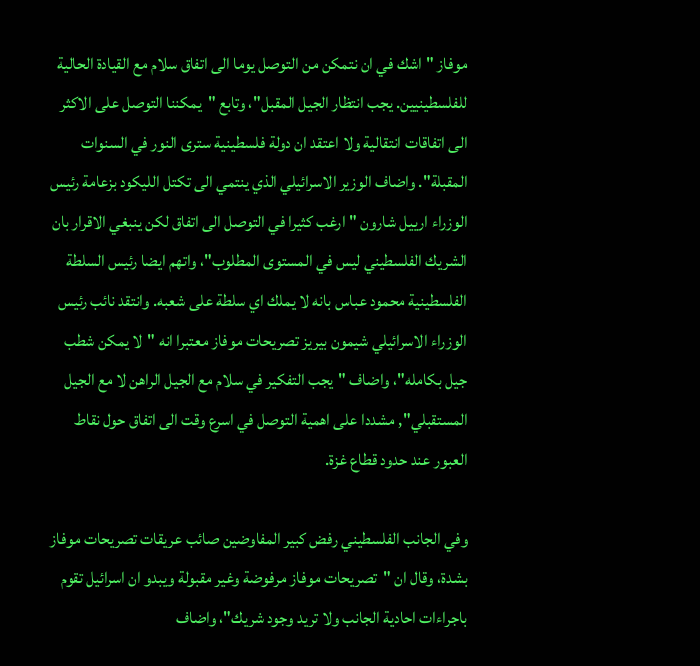موفاز "اشك في ان نتمكن من التوصل يوما الى اتفاق سلام مع القيادة الحالية للفلسطينيين. يجب انتظار الجيل المقبل"، وتابع "يمكننا التوصل على الاكثر الى اتفاقات انتقالية ولا اعتقد ان دولة فلسطينية سترى النور في السنوات المقبلة". واضاف الوزير الاسرائيلي الذي ينتمي الى تكتل الليكود بزعامة رئيس الوزراء ارييل شارون "ارغب كثيرا في التوصل الى اتفاق لكن ينبغي الاقرار بان الشريك الفلسطيني ليس في المستوى المطلوب"، واتهم ايضا رئيس السلطة الفلسطينية محمود عباس بانه لا يملك اي سلطة على شعبه. وانتقد نائب رئيس الوزراء الاسرائيلي شيمون بيريز تصريحات موفاز معتبرا انه "لا يمكن شطب جيل بكامله"، واضاف "يجب التفكير في سلام مع الجيل الراهن لا مع الجيل المستقبلي", مشددا على اهمية التوصل في اسرع وقت الى اتفاق حول نقاط العبور عند حدود قطاع غزة.

وفي الجانب الفلسطيني رفض كبير المفاوضين صائب عريقات تصريحات موفاز بشدة، وقال ان "تصريحات موفاز مرفوضة وغير مقبولة ويبدو ان اسرائيل تقوم باجراءات احادية الجانب ولا تريد وجود شريك"، واضاف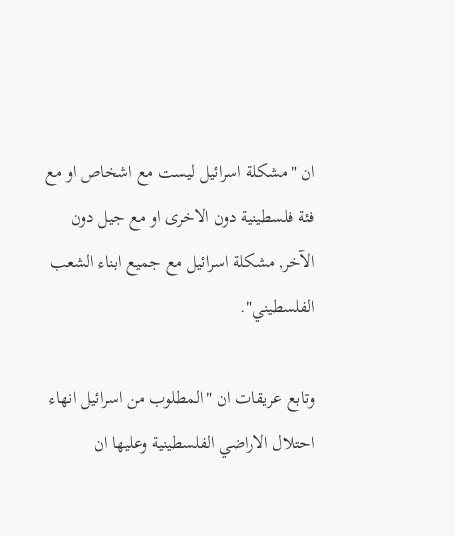ان "مشكلة اسرائيل ليست مع اشخاص او مع فئة فلسطينية دون الاخرى او مع جيل دون الآخر, مشكلة اسرائيل مع جميع ابناء الشعب الفلسطيني".

وتابع عريقات ان "المطلوب من اسرائيل انهاء احتلال الاراضي الفلسطينية وعليها ان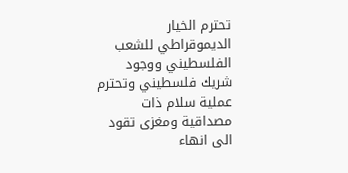تحترم الخيار الديموقراطي للشعب الفلسطيني ووجود شريك فلسطيني وتحترم عملية سلام ذات مصداقية ومغزى تقود الى انهاء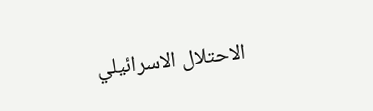الاحتلال الاسرائيلي